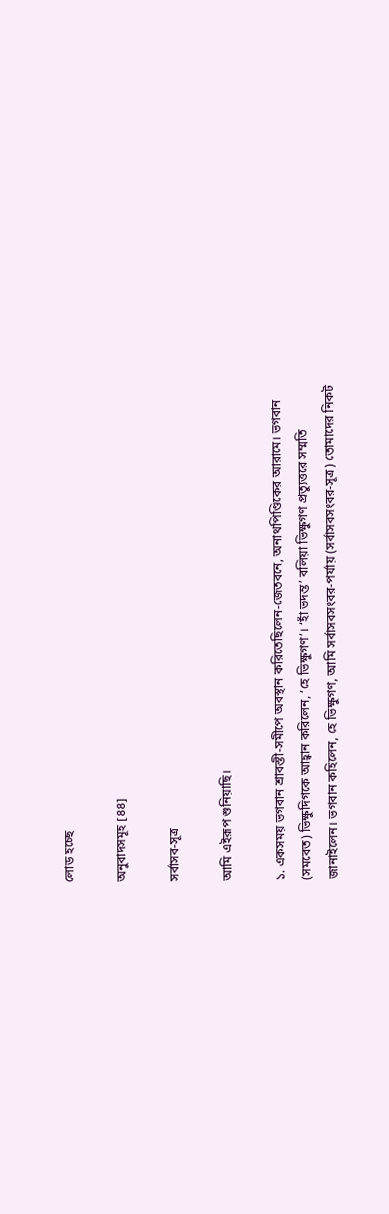লোড হচ্ছে

অনুবাদসমূহ [৪৪]

সর্বাসব-সূত্র

আমি এইরূপ শুনিয়াছি।

১. একসময় ভগবান শ্রাবস্তী-সমীপে অবস্থান করিতেছিলেন-জেতবনে, অনাথপিণ্ডিকের আরামে। ভগবান (সমবেত) ভিক্ষুদিগকে আহ্বান করিলেন, ‘হে ভিক্ষুগণ’। ‘হাঁ ভদন্ত’ বলিয়া ভিক্ষুগণ প্রত্যুত্তরে সম্মতি জানাইলেন। ভগবান কহিলেন, হে ভিক্ষুগণ, আমি সর্বাসবসংবর-পর্যায় (সর্বাসবসংবর-সূত্র) তোমাদের নিকট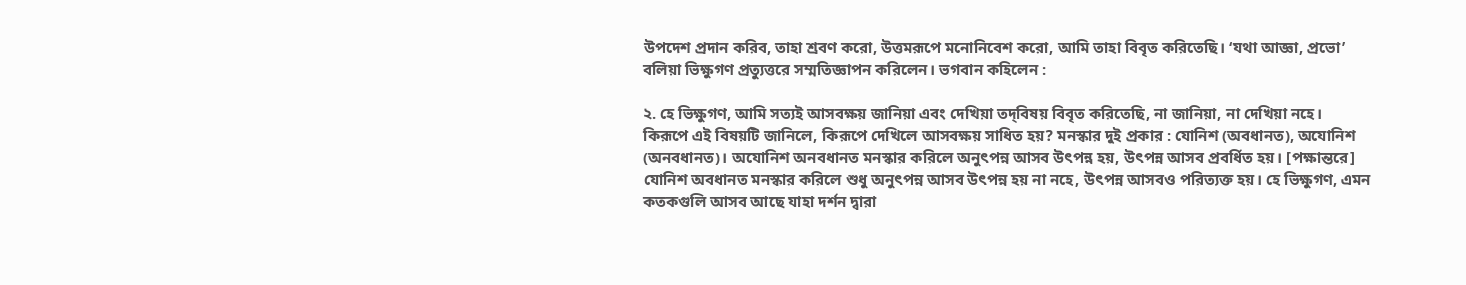উপদেশ প্রদান করিব, তাহা শ্রবণ করো, উত্তমরূপে মনোনিবেশ করো, আমি তাহা বিবৃত করিতেছি। ‘যথা আজ্ঞা, প্রভো’ বলিয়া ভিক্ষুগণ প্রত্যুত্তরে সম্মতিজ্ঞাপন করিলেন। ভগবান কহিলেন :

২. হে ভিক্ষুগণ, আমি সত্যই আসবক্ষয় জানিয়া এবং দেখিয়া তদ্‌বিষয় বিবৃত করিতেছি, না জানিয়া, না দেখিয়া নহে। কিরূপে এই বিষয়টি জানিলে, কিরূপে দেখিলে আসবক্ষয় সাধিত হয়? মনস্কার দুই প্রকার : যোনিশ (অবধানত), অযোনিশ (অনবধানত)। অযোনিশ অনবধানত মনস্কার করিলে অনুৎপন্ন আসব উৎপন্ন হয়, উৎপন্ন আসব প্রবর্ধিত হয়। [পক্ষান্তরে] যোনিশ অবধানত মনস্কার করিলে শুধু অনুৎপন্ন আসব উৎপন্ন হয় না নহে, উৎপন্ন আসবও পরিত্যক্ত হয়। হে ভিক্ষুগণ, এমন কতকগুলি আসব আছে যাহা দর্শন দ্বারা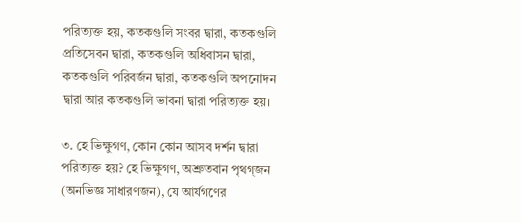পরিত্যক্ত হয়, কতকগুলি সংবর দ্বারা, কতকগুলি প্রতিসেবন দ্বারা, কতকগুলি অধিবাসন দ্বারা, কতকগুলি পরিবর্জন দ্বারা, কতকগুলি অপনোদন দ্বারা আর কতকগুলি ভাবনা দ্বারা পরিত্যক্ত হয়।

৩. হে ভিক্ষুগণ, কোন কোন আসব দর্শন দ্বারা পরিত্যক্ত হয়? হে ভিক্ষুগণ, অশ্রুতবান পৃথগ্‌জন (অনভিজ্ঞ সাধারণজন), যে আর্যগণের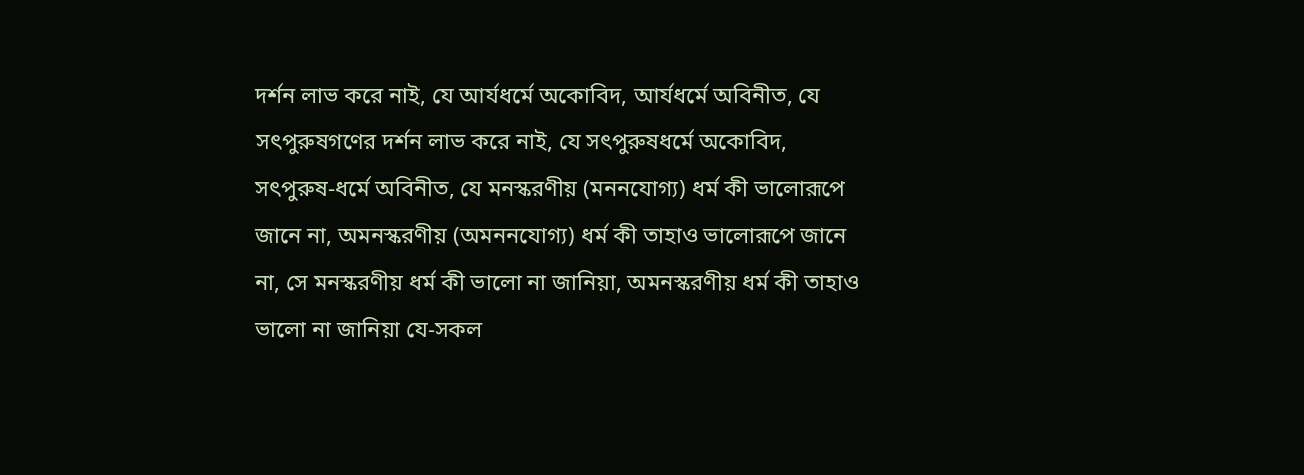দর্শন লাভ করে নাই, যে আর্যধর্মে অকোবিদ, আর্যধর্মে অবিনীত, যে সৎপুরুষগণের দর্শন লাভ করে নাই, যে সৎপুরুষধর্মে অকোবিদ, সৎপুরুষ-ধর্মে অবিনীত, যে মনস্করণীয় (মননযোগ্য) ধর্ম কী ভালোরূপে জানে না, অমনস্করণীয় (অমননযোগ্য) ধর্ম কী তাহাও ভালোরূপে জানে না, সে মনস্করণীয় ধর্ম কী ভালো না জানিয়া, অমনস্করণীয় ধর্ম কী তাহাও ভালো না জানিয়া যে-সকল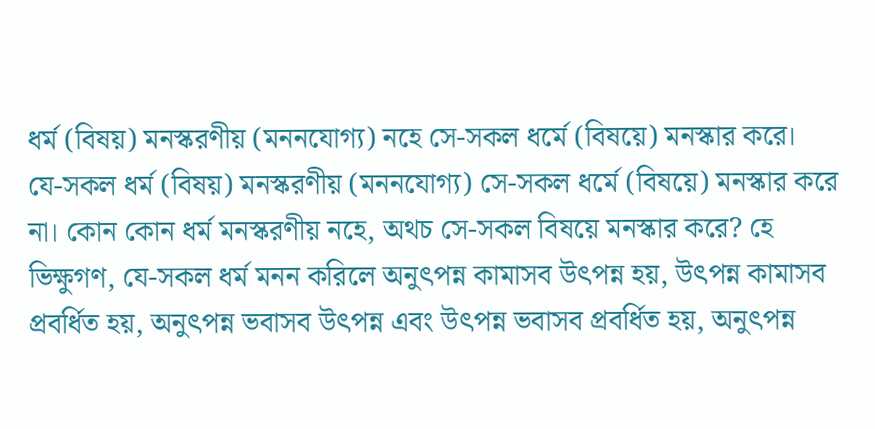ধর্ম (বিষয়) মনস্করণীয় (মননযোগ্য) নহে সে-সকল ধর্মে (বিষয়ে) মনস্কার করে। যে-সকল ধর্ম (বিষয়) মনস্করণীয় (মননযোগ্য) সে-সকল ধর্মে (বিষয়ে) মনস্কার করে না। কোন কোন ধর্ম মনস্করণীয় নহে, অথচ সে-সকল বিষয়ে মনস্কার করে? হে ভিক্ষুগণ, যে-সকল ধর্ম মনন করিলে অনুৎপন্ন কামাসব উৎপন্ন হয়, উৎপন্ন কামাসব প্রবর্ধিত হয়, অনুৎপন্ন ভবাসব উৎপন্ন এবং উৎপন্ন ভবাসব প্রবর্ধিত হয়, অনুৎপন্ন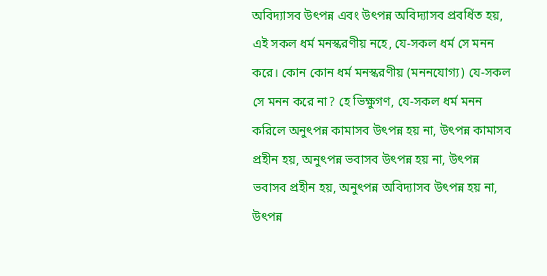অবিদ্যাসব উৎপন্ন এবং উৎপন্ন অবিদ্যাসব প্রবর্ধিত হয়, এই সকল ধর্ম মনস্করণীয় নহে, যে-সকল ধর্ম সে মনন করে। কোন কোন ধর্ম মনস্করণীয় (মননযোগ্য) যে-সকল সে মনন করে না? হে ভিক্ষুগণ, যে-সকল ধর্ম মনন করিলে অনুৎপন্ন কামাসব উৎপন্ন হয় না, উৎপন্ন কামাসব প্রহীন হয়, অনুৎপন্ন ভবাসব উৎপন্ন হয় না, উৎপন্ন ভবাসব প্রহীন হয়, অনুৎপন্ন অবিদ্যাসব উৎপন্ন হয় না, উৎপন্ন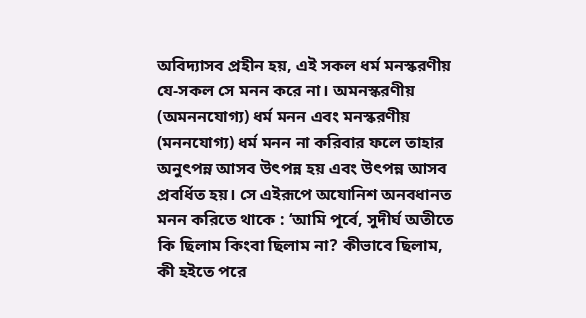অবিদ্যাসব প্রহীন হয়, এই সকল ধর্ম মনস্করণীয় যে-সকল সে মনন করে না। অমনস্করণীয় (অমননযোগ্য) ধর্ম মনন এবং মনস্করণীয় (মননযোগ্য) ধর্ম মনন না করিবার ফলে তাহার অনুৎপন্ন আসব উৎপন্ন হয় এবং উৎপন্ন আসব প্রবর্ধিত হয়। সে এইরূপে অযোনিশ অনবধানত মনন করিতে থাকে : ‘আমি পূর্বে, সুদীর্ঘ অতীতে কি ছিলাম কিংবা ছিলাম না? কীভাবে ছিলাম, কী হইতে পরে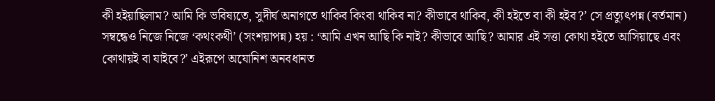কী হইয়াছিলাম? আমি কি ভবিষ্যতে, সুদীর্ঘ অনাগতে থাকিব কিংবা থাকিব না? কীভাবে থাকিব, কী হইতে বা কী হইব?’ সে প্রত্যুৎপন্ন (বর্তমান) সম্বন্ধেও নিজে নিজে ‘কথংকথী’ (সংশয়াপন্ন) হয় : ‘আমি এখন আছি কি নাই? কীভাবে আছি? আমার এই সত্তা কোথা হইতে আসিয়াছে এবং কোথায়ই বা যাইবে?’ এইরূপে অযোনিশ অনবধানত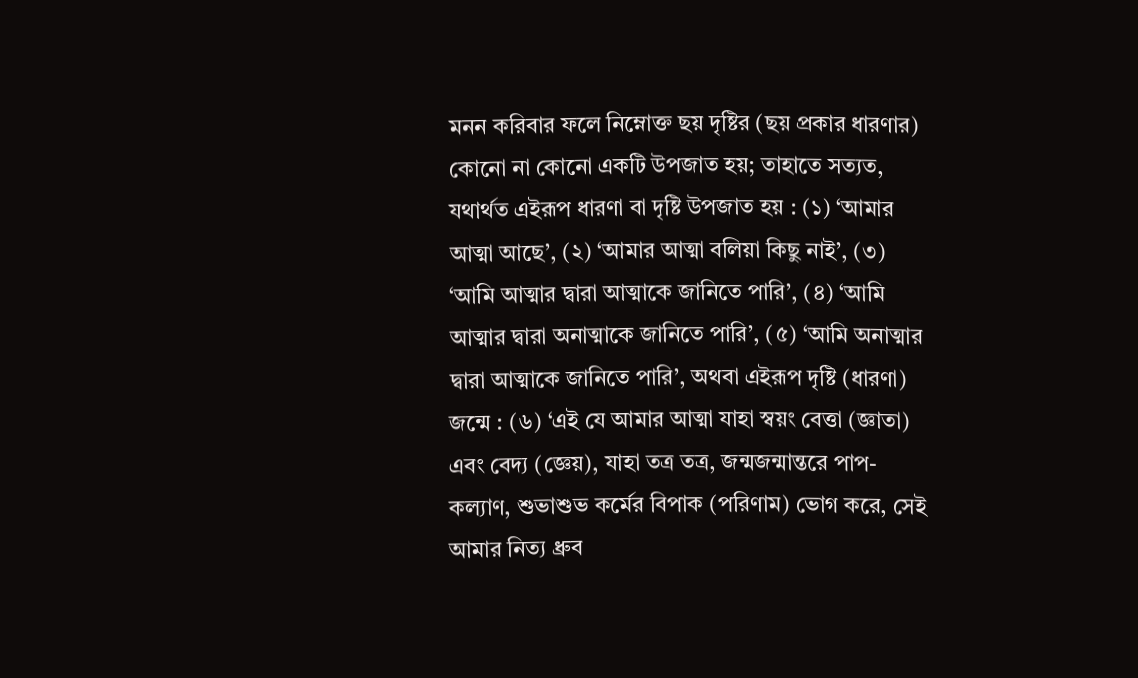মনন করিবার ফলে নিম্নোক্ত ছয় দৃষ্টির (ছয় প্রকার ধারণার) কোনো না কোনো একটি উপজাত হয়; তাহাতে সত্যত, যথার্থত এইরূপ ধারণা বা দৃষ্টি উপজাত হয় : (১) ‘আমার আত্মা আছে’, (২) ‘আমার আত্মা বলিয়া কিছু নাই’, (৩) ‘আমি আত্মার দ্বারা আত্মাকে জানিতে পারি’, (৪) ‘আমি আত্মার দ্বারা অনাত্মাকে জানিতে পারি’, (৫) ‘আমি অনাত্মার দ্বারা আত্মাকে জানিতে পারি’, অথবা এইরূপ দৃষ্টি (ধারণা) জন্মে : (৬) ‘এই যে আমার আত্মা যাহা স্বয়ং বেত্তা (জ্ঞাতা) এবং বেদ্য (জ্ঞেয়), যাহা তত্র তত্র, জন্মজন্মান্তরে পাপ-কল্যাণ, শুভাশুভ কর্মের বিপাক (পরিণাম) ভোগ করে, সেই আমার নিত্য ধ্রুব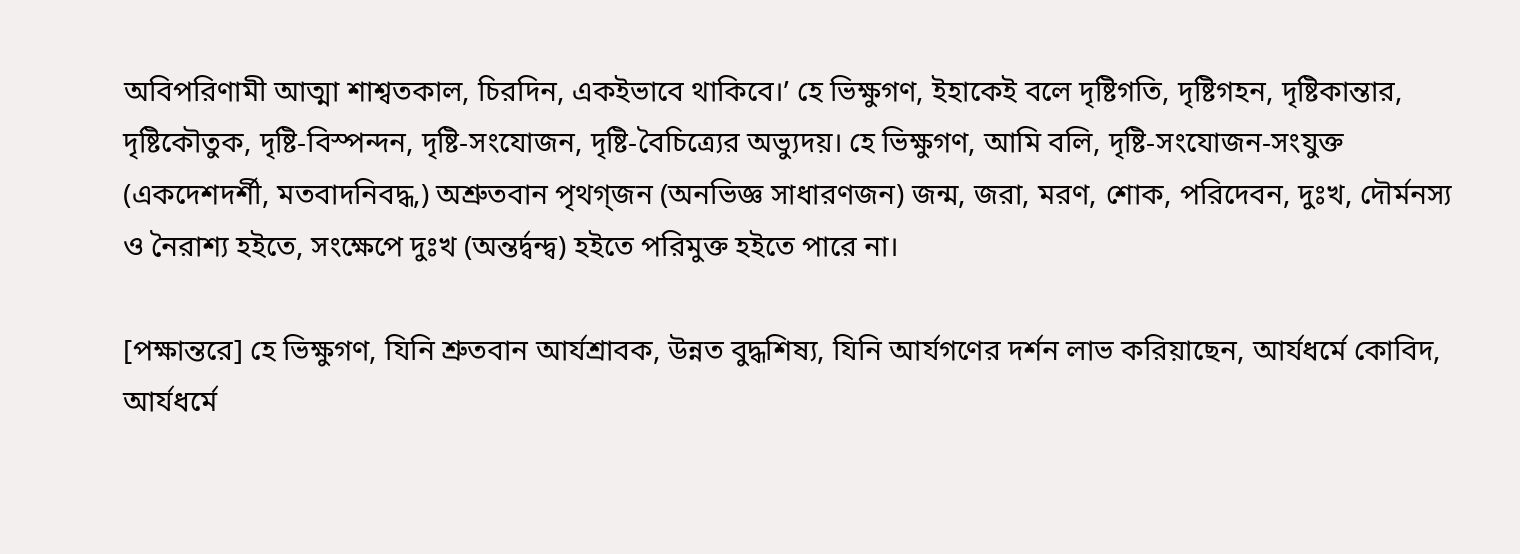অবিপরিণামী আত্মা শাশ্বতকাল, চিরদিন, একইভাবে থাকিবে।’ হে ভিক্ষুগণ, ইহাকেই বলে দৃষ্টিগতি, দৃষ্টিগহন, দৃষ্টিকান্তার, দৃষ্টিকৌতুক, দৃষ্টি-বিস্পন্দন, দৃষ্টি-সংযোজন, দৃষ্টি-বৈচিত্র্যের অভ্যুদয়। হে ভিক্ষুগণ, আমি বলি, দৃষ্টি-সংযোজন-সংযুক্ত (একদেশদর্শী, মতবাদনিবদ্ধ,) অশ্রুতবান পৃথগ্‌জন (অনভিজ্ঞ সাধারণজন) জন্ম, জরা, মরণ, শোক, পরিদেবন, দুঃখ, দৌর্মনস্য ও নৈরাশ্য হইতে, সংক্ষেপে দুঃখ (অন্তর্দ্বন্দ্ব) হইতে পরিমুক্ত হইতে পারে না।

[পক্ষান্তরে] হে ভিক্ষুগণ, যিনি শ্রুতবান আর্যশ্রাবক, উন্নত বুদ্ধশিষ্য, যিনি আর্যগণের দর্শন লাভ করিয়াছেন, আর্যধর্মে কোবিদ, আর্যধর্মে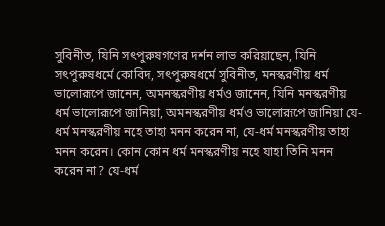সুবিনীত, যিনি সৎপুরুষগণের দর্শন লাভ করিয়াছেন, যিনি সৎপুরুষধর্মে কোবিদ, সৎপুরুষধর্মে সুবিনীত, মনস্করণীয় ধর্ম ভালোরূপে জানেন, অমনস্করণীয় ধর্মও জানেন, যিনি মনস্করণীয় ধর্ম ভালোরূপে জানিয়া, অমনস্করণীয় ধর্মও ভালোরূপে জানিয়া যে-ধর্ম মনস্করণীয় নহে তাহা মনন করেন না, যে-ধর্ম মনস্করণীয় তাহা মনন করেন। কোন কোন ধর্ম মনস্করণীয় নহে যাহা তিনি মনন করেন না? যে-ধর্ম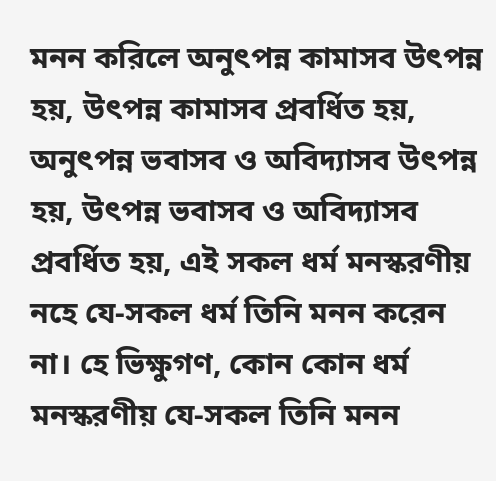মনন করিলে অনুৎপন্ন কামাসব উৎপন্ন হয়, উৎপন্ন কামাসব প্রবর্ধিত হয়, অনুৎপন্ন ভবাসব ও অবিদ্যাসব উৎপন্ন হয়, উৎপন্ন ভবাসব ও অবিদ্যাসব প্রবর্ধিত হয়, এই সকল ধর্ম মনস্করণীয় নহে যে-সকল ধর্ম তিনি মনন করেন না। হে ভিক্ষুগণ, কোন কোন ধর্ম মনস্করণীয় যে-সকল তিনি মনন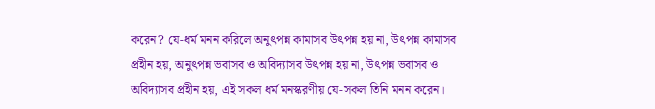করেন? যে-ধর্ম মনন করিলে অনুৎপন্ন কামাসব উৎপন্ন হয় না, উৎপন্ন কামাসব প্রহীন হয়, অনুৎপন্ন ভবাসব ও অবিদ্যাসব উৎপন্ন হয় না, উৎপন্ন ভবাসব ও অবিদ্যাসব প্রহীন হয়, এই সকল ধর্ম মনস্করণীয় যে-সকল তিনি মনন করেন।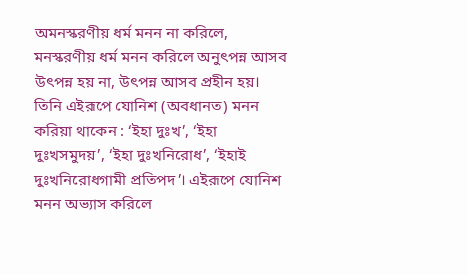অমনস্করণীয় ধর্ম মনন না করিলে, মনস্করণীয় ধর্ম মনন করিলে অনুৎপন্ন আসব উৎপন্ন হয় না, উৎপন্ন আসব প্রহীন হয়। তিনি এইরূপে যোনিশ (অবধানত) মনন করিয়া থাকেন : ‘ইহা দুঃখ’, ‘ইহা দুঃখসমুদয়’, ‘ইহা দুঃখনিরোধ’, ‘ইহাই দুঃখনিরোধগামী প্রতিপদ’। এইরূপে যোনিশ মনন অভ্যাস করিলে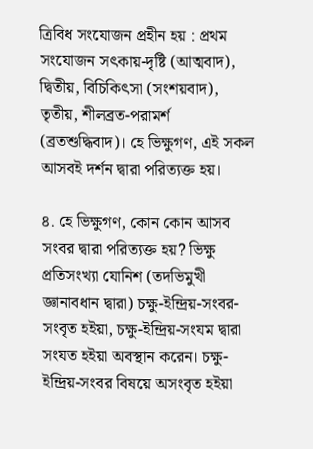ত্রিবিধ সংযোজন প্রহীন হয় : প্রথম সংযোজন সৎকায়-দৃষ্টি (আত্মবাদ), দ্বিতীয়, বিচিকিৎসা (সংশয়বাদ), তৃতীয়, শীলব্রত-পরামর্শ (ব্রতশুদ্ধিবাদ)। হে ভিক্ষুগণ, এই সকল আসবই দর্শন দ্বারা পরিত্যক্ত হয়।

৪. হে ভিক্ষুগণ, কোন কোন আসব সংবর দ্বারা পরিত্যক্ত হয়? ভিক্ষু প্রতিসংখ্যা যোনিশ (তদভিমুখী জ্ঞানাবধান দ্বারা) চক্ষু-ইন্দ্রিয়-সংবর-সংবৃত হইয়া, চক্ষু-ইন্দ্রিয়-সংযম দ্বারা সংযত হইয়া অবস্থান করেন। চক্ষু-ইন্দ্রিয়-সংবর বিষয়ে অসংবৃত হইয়া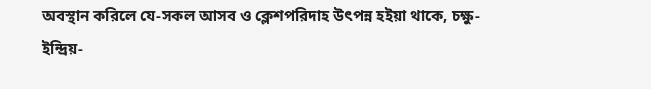অবস্থান করিলে যে-সকল আসব ও ক্লেশপরিদাহ উৎপন্ন হইয়া থাকে, চক্ষু-ইন্দ্রিয়-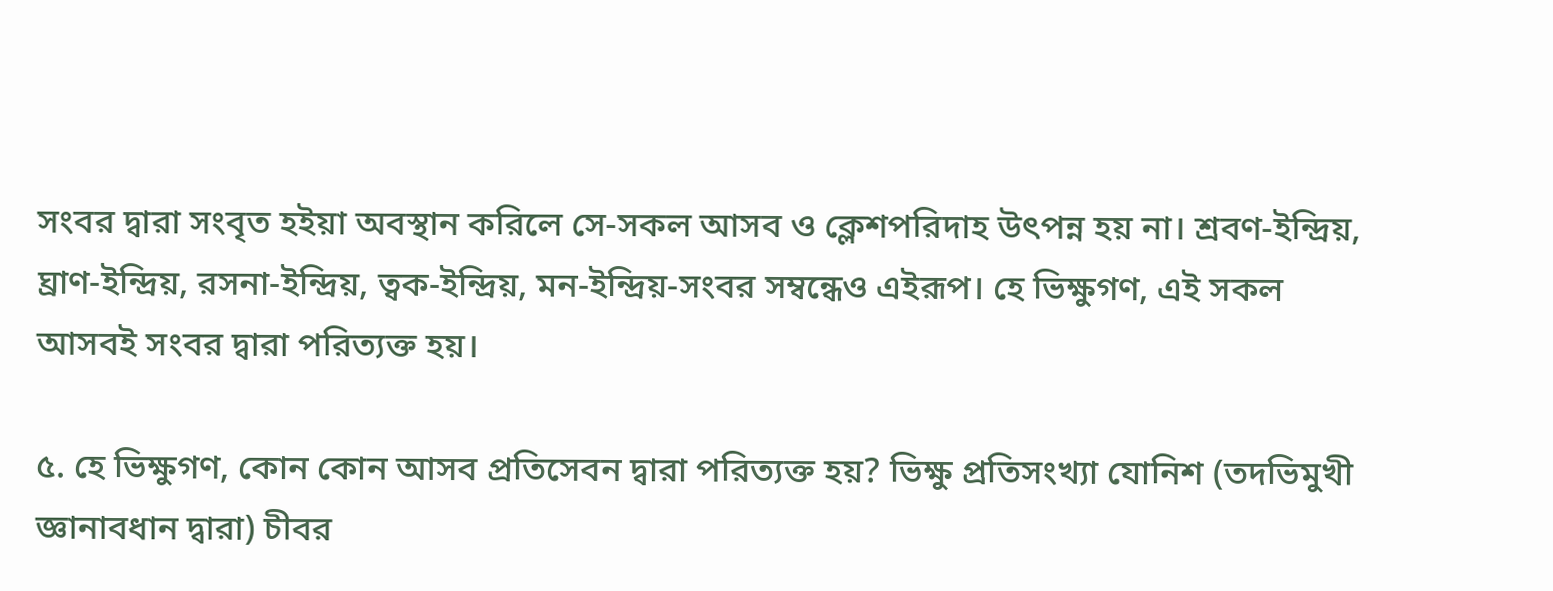সংবর দ্বারা সংবৃত হইয়া অবস্থান করিলে সে-সকল আসব ও ক্লেশপরিদাহ উৎপন্ন হয় না। শ্রবণ-ইন্দ্রিয়, ঘ্রাণ-ইন্দ্রিয়, রসনা-ইন্দ্রিয়, ত্বক-ইন্দ্রিয়, মন-ইন্দ্রিয়-সংবর সম্বন্ধেও এইরূপ। হে ভিক্ষুগণ, এই সকল আসবই সংবর দ্বারা পরিত্যক্ত হয়।

৫. হে ভিক্ষুগণ, কোন কোন আসব প্রতিসেবন দ্বারা পরিত্যক্ত হয়? ভিক্ষু প্রতিসংখ্যা যোনিশ (তদভিমুখী জ্ঞানাবধান দ্বারা) চীবর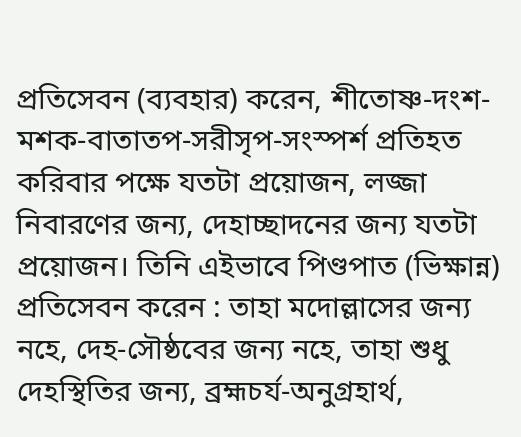প্রতিসেবন (ব্যবহার) করেন, শীতোষ্ণ-দংশ-মশক-বাতাতপ-সরীসৃপ-সংস্পর্শ প্রতিহত করিবার পক্ষে যতটা প্রয়োজন, লজ্জা নিবারণের জন্য, দেহাচ্ছাদনের জন্য যতটা প্রয়োজন। তিনি এইভাবে পিণ্ডপাত (ভিক্ষান্ন) প্রতিসেবন করেন : তাহা মদোল্লাসের জন্য নহে, দেহ-সৌষ্ঠবের জন্য নহে, তাহা শুধু দেহস্থিতির জন্য, ব্রহ্মচর্য-অনুগ্রহার্থ,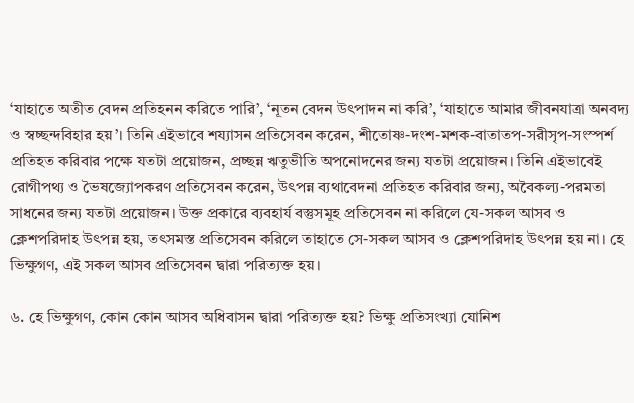‘যাহাতে অতীত বেদন প্রতিহনন করিতে পারি’, ‘নূতন বেদন উৎপাদন না করি’, ‘যাহাতে আমার জীবনযাত্রা অনবদ্য ও স্বচ্ছন্দবিহার হয়’। তিনি এইভাবে শয্যাসন প্রতিসেবন করেন, শীতোষ্ণ-দংশ-মশক-বাতাতপ-সরীসৃপ-সংস্পর্শ প্রতিহত করিবার পক্ষে যতটা প্রয়োজন, প্রচ্ছন্ন ঋতুভীতি অপনোদনের জন্য যতটা প্রয়োজন। তিনি এইভাবেই রোগীপথ্য ও ভৈষজ্যোপকরণ প্রতিসেবন করেন, উৎপন্ন ব্যথাবেদনা প্রতিহত করিবার জন্য, অবৈকল্য-পরমতা সাধনের জন্য যতটা প্রয়োজন। উক্ত প্রকারে ব্যবহার্য বস্তুসমূহ প্রতিসেবন না করিলে যে-সকল আসব ও ক্লেশপরিদাহ উৎপন্ন হয়, তৎসমস্ত প্রতিসেবন করিলে তাহাতে সে-সকল আসব ও ক্লেশপরিদাহ উৎপন্ন হয় না। হে ভিক্ষুগণ, এই সকল আসব প্রতিসেবন দ্বারা পরিত্যক্ত হয়।

৬. হে ভিক্ষুগণ, কোন কোন আসব অধিবাসন দ্বারা পরিত্যক্ত হয়? ভিক্ষু প্রতিসংখ্যা যোনিশ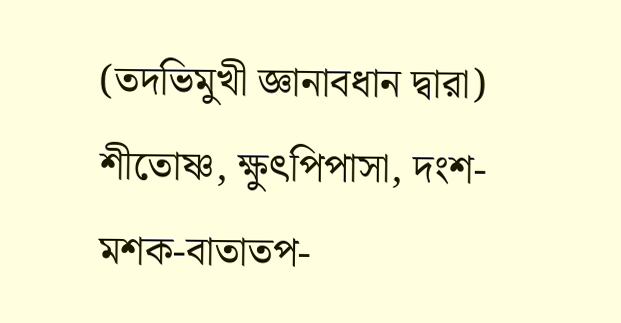(তদভিমুখী জ্ঞানাবধান দ্বারা) শীতোষ্ণ, ক্ষুৎপিপাসা, দংশ-মশক-বাতাতপ-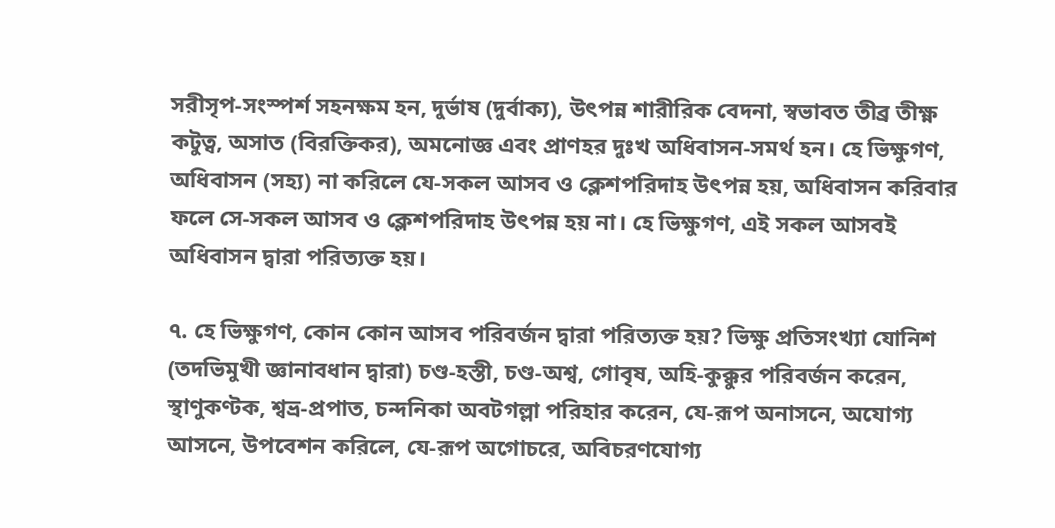সরীসৃপ-সংস্পর্শ সহনক্ষম হন, দুর্ভাষ (দুর্বাক্য), উৎপন্ন শারীরিক বেদনা, স্বভাবত তীব্র তীক্ষ্ণ কটুত্ব, অসাত (বিরক্তিকর), অমনোজ্ঞ এবং প্রাণহর দুঃখ অধিবাসন-সমর্থ হন। হে ভিক্ষুগণ, অধিবাসন (সহ্য) না করিলে যে-সকল আসব ও ক্লেশপরিদাহ উৎপন্ন হয়, অধিবাসন করিবার ফলে সে-সকল আসব ও ক্লেশপরিদাহ উৎপন্ন হয় না। হে ভিক্ষুগণ, এই সকল আসবই অধিবাসন দ্বারা পরিত্যক্ত হয়।

৭. হে ভিক্ষুগণ, কোন কোন আসব পরিবর্জন দ্বারা পরিত্যক্ত হয়? ভিক্ষু প্রতিসংখ্যা যোনিশ (তদভিমুখী জ্ঞানাবধান দ্বারা) চণ্ড-হস্তী, চণ্ড-অশ্ব, গোবৃষ, অহি-কুক্কুর পরিবর্জন করেন, স্থাণুকণ্টক, শ্বভ্র-প্রপাত, চন্দনিকা অবটগল্লা পরিহার করেন, যে-রূপ অনাসনে, অযোগ্য আসনে, উপবেশন করিলে, যে-রূপ অগোচরে, অবিচরণযোগ্য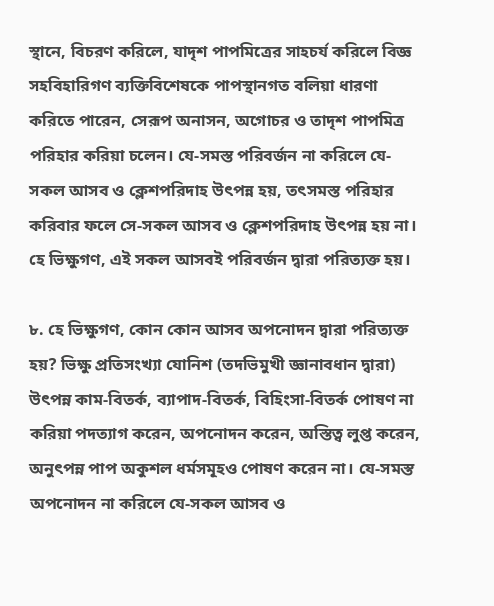স্থানে, বিচরণ করিলে, যাদৃশ পাপমিত্রের সাহচর্য করিলে বিজ্ঞ সহবিহারিগণ ব্যক্তিবিশেষকে পাপস্থানগত বলিয়া ধারণা করিতে পারেন, সেরূপ অনাসন, অগোচর ও তাদৃশ পাপমিত্র পরিহার করিয়া চলেন। যে-সমস্ত পরিবর্জন না করিলে যে-সকল আসব ও ক্লেশপরিদাহ উৎপন্ন হয়, তৎসমস্ত পরিহার করিবার ফলে সে-সকল আসব ও ক্লেশপরিদাহ উৎপন্ন হয় না। হে ভিক্ষুগণ, এই সকল আসবই পরিবর্জন দ্বারা পরিত্যক্ত হয়।

৮. হে ভিক্ষুগণ, কোন কোন আসব অপনোদন দ্বারা পরিত্যক্ত হয়? ভিক্ষু প্রতিসংখ্যা যোনিশ (তদভিমুখী জ্ঞানাবধান দ্বারা) উৎপন্ন কাম-বিতর্ক, ব্যাপাদ-বিতর্ক, বিহিংসা-বিতর্ক পোষণ না করিয়া পদত্যাগ করেন, অপনোদন করেন, অস্তিত্ব লুপ্ত করেন, অনুৎপন্ন পাপ অকুশল ধর্মসমূহও পোষণ করেন না। যে-সমস্ত অপনোদন না করিলে যে-সকল আসব ও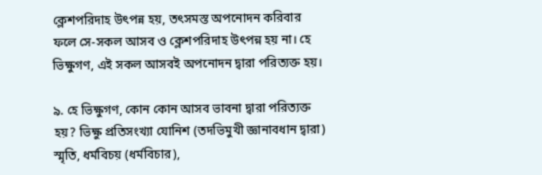ক্লেশপরিদাহ উৎপন্ন হয়, তৎসমস্ত অপনোদন করিবার ফলে সে-সকল আসব ও ক্লেশপরিদাহ উৎপন্ন হয় না। হে ভিক্ষুগণ, এই সকল আসবই অপনোদন দ্বারা পরিত্যক্ত হয়।

৯. হে ভিক্ষুগণ, কোন কোন আসব ভাবনা দ্বারা পরিত্যক্ত হয়? ভিক্ষু প্রতিসংখ্যা যোনিশ (তদভিমুখী জ্ঞানাবধান দ্বারা) স্মৃতি, ধর্মবিচয় (ধর্মবিচার),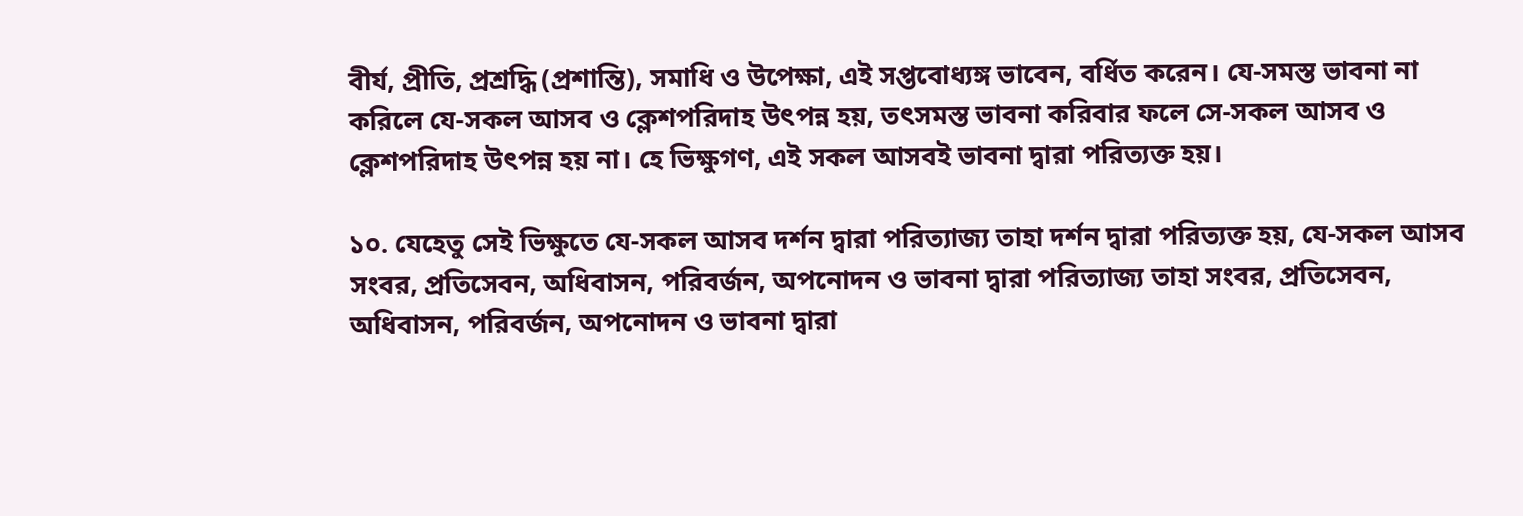বীর্য, প্রীতি, প্রশ্রদ্ধি (প্রশান্তি), সমাধি ও উপেক্ষা, এই সপ্তবোধ্যঙ্গ ভাবেন, বর্ধিত করেন। যে-সমস্ত ভাবনা না করিলে যে-সকল আসব ও ক্লেশপরিদাহ উৎপন্ন হয়, তৎসমস্ত ভাবনা করিবার ফলে সে-সকল আসব ও ক্লেশপরিদাহ উৎপন্ন হয় না। হে ভিক্ষুগণ, এই সকল আসবই ভাবনা দ্বারা পরিত্যক্ত হয়।

১০. যেহেতু সেই ভিক্ষুতে যে-সকল আসব দর্শন দ্বারা পরিত্যাজ্য তাহা দর্শন দ্বারা পরিত্যক্ত হয়, যে-সকল আসব সংবর, প্রতিসেবন, অধিবাসন, পরিবর্জন, অপনোদন ও ভাবনা দ্বারা পরিত্যাজ্য তাহা সংবর, প্রতিসেবন, অধিবাসন, পরিবর্জন, অপনোদন ও ভাবনা দ্বারা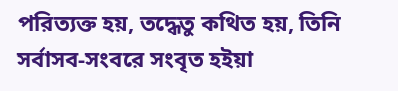পরিত্যক্ত হয়, তদ্ধেতু কথিত হয়, তিনি সর্বাসব-সংবরে সংবৃত হইয়া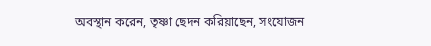অবস্থান করেন, তৃষ্ণা ছেদন করিয়াছেন, সংযোজন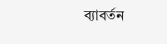ব্যাবর্তন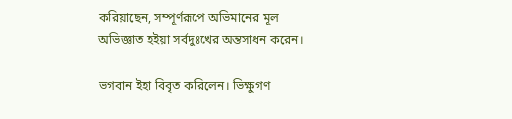করিয়াছেন, সম্পূর্ণরূপে অভিমানের মূল অভিজ্ঞাত হইয়া সর্বদুঃখের অন্তসাধন করেন।

ভগবান ইহা বিবৃত করিলেন। ভিক্ষুগণ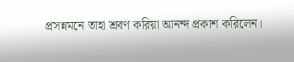প্রসন্নমনে তাহা শ্রবণ করিয়া আনন্দ প্রকাশ করিলেন।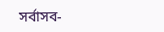সর্বাসব-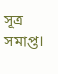সূত্র সমাপ্ত।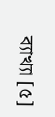ব্যাখ্যা [৫]